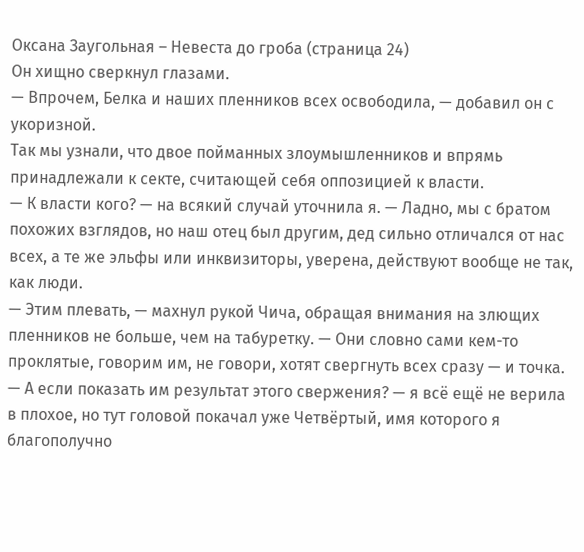Оксана Заугольная – Невеста до гроба (страница 24)
Он хищно сверкнул глазами.
— Впрочем, Белка и наших пленников всех освободила, — добавил он с укоризной.
Так мы узнали, что двое пойманных злоумышленников и впрямь принадлежали к секте, считающей себя оппозицией к власти.
— К власти кого? — на всякий случай уточнила я. — Ладно, мы с братом похожих взглядов, но наш отец был другим, дед сильно отличался от нас всех, а те же эльфы или инквизиторы, уверена, действуют вообще не так, как люди.
— Этим плевать, — махнул рукой Чича, обращая внимания на злющих пленников не больше, чем на табуретку. — Они словно сами кем-то проклятые, говорим им, не говори, хотят свергнуть всех сразу — и точка.
— А если показать им результат этого свержения? — я всё ещё не верила в плохое, но тут головой покачал уже Четвёртый, имя которого я благополучно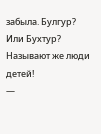забыла. Булгур? Или Бухтур? Называют же люди детей!
—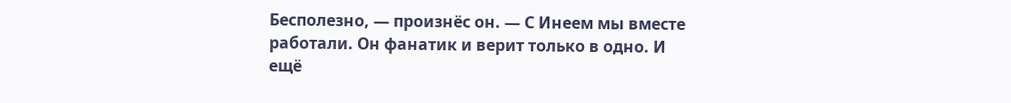Бесполезно, — произнёс он. — С Инеем мы вместе работали. Он фанатик и верит только в одно. И ещё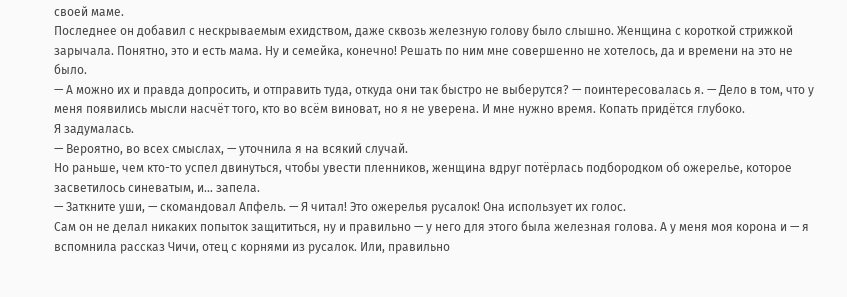своей маме.
Последнее он добавил с нескрываемым ехидством, даже сквозь железную голову было слышно. Женщина с короткой стрижкой зарычала. Понятно, это и есть мама. Ну и семейка, конечно! Решать по ним мне совершенно не хотелось, да и времени на это не было.
— А можно их и правда допросить, и отправить туда, откуда они так быстро не выберутся? — поинтересовалась я. — Дело в том, что у меня появились мысли насчёт того, кто во всём виноват, но я не уверена. И мне нужно время. Копать придётся глубоко.
Я задумалась.
— Вероятно, во всех смыслах, — уточнила я на всякий случай.
Но раньше, чем кто-то успел двинуться, чтобы увести пленников, женщина вдруг потёрлась подбородком об ожерелье, которое засветилось синеватым, и… запела.
— Заткните уши, — скомандовал Апфель. — Я читал! Это ожерелья русалок! Она использует их голос.
Сам он не делал никаких попыток защититься, ну и правильно — у него для этого была железная голова. А у меня моя корона и — я вспомнила рассказ Чичи, отец с корнями из русалок. Или, правильно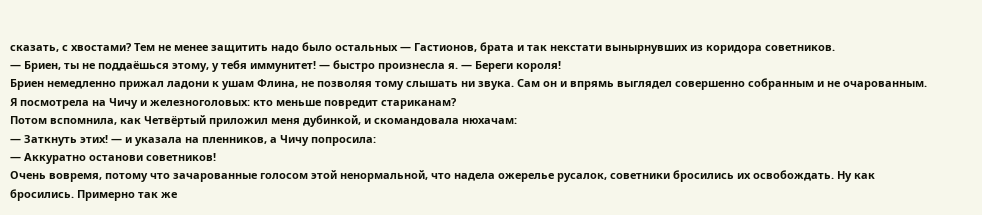сказать, с хвостами? Тем не менее защитить надо было остальных — Гастионов, брата и так некстати вынырнувших из коридора советников.
— Бриен, ты не поддаёшься этому, у тебя иммунитет! — быстро произнесла я. — Береги короля!
Бриен немедленно прижал ладони к ушам Флина, не позволяя тому слышать ни звука. Сам он и впрямь выглядел совершенно собранным и не очарованным. Я посмотрела на Чичу и железноголовых: кто меньше повредит стариканам?
Потом вспомнила, как Четвёртый приложил меня дубинкой, и скомандовала нюхачам:
— Заткнуть этих! — и указала на пленников, а Чичу попросила:
— Аккуратно останови советников!
Очень вовремя, потому что зачарованные голосом этой ненормальной, что надела ожерелье русалок, советники бросились их освобождать. Ну как бросились. Примерно так же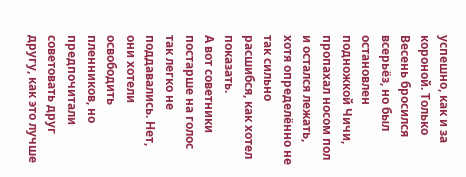успешно, как и за короной. Только Весень бросился всерьёз, но был остановлен подножкой Чичи, пропахал носом пол и остался лежать, хотя определённо не так сильно расшибся, как хотел показать.
А вот советники постарше на голос так легко не поддавались. Нет, они хотели освободить пленников, но предпочитали советовать друг другу, как это лучше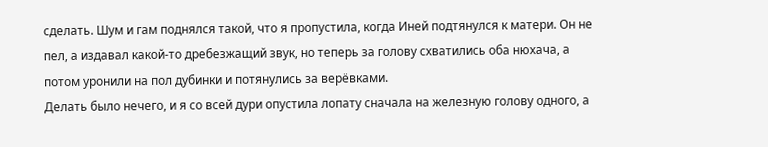сделать. Шум и гам поднялся такой, что я пропустила, когда Иней подтянулся к матери. Он не пел, а издавал какой-то дребезжащий звук, но теперь за голову схватились оба нюхача, а потом уронили на пол дубинки и потянулись за верёвками.
Делать было нечего, и я со всей дури опустила лопату сначала на железную голову одного, а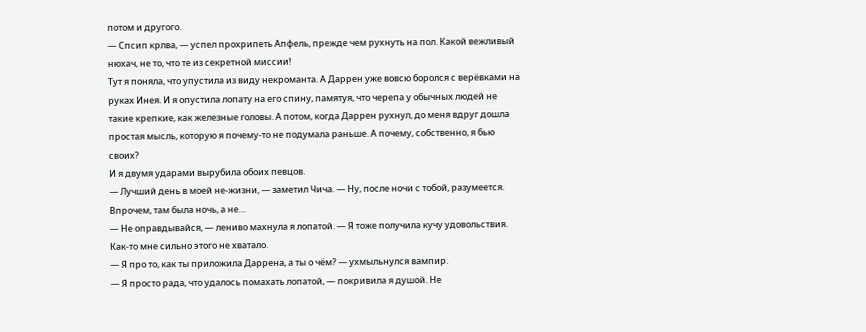потом и другого.
— Спсип крлва, — успел прохрипеть Апфель, прежде чем рухнуть на пол. Какой вежливый нюхач, не то, что те из секретной миссии!
Тут я поняла, что упустила из виду некроманта. А Даррен уже вовсю боролся с верёвками на руках Инея. И я опустила лопату на его спину, памятуя, что черепа у обычных людей не такие крепкие, как железные головы. А потом, когда Даррен рухнул, до меня вдруг дошла простая мысль, которую я почему-то не подумала раньше. А почему, собственно, я бью своих?
И я двумя ударами вырубила обоих певцов.
— Лучший день в моей не-жизни, — заметил Чича. — Ну, после ночи с тобой, разумеется. Впрочем, там была ночь, а не…
— Не оправдывайся, — лениво махнула я лопатой. — Я тоже получила кучу удовольствия. Как-то мне сильно этого не хватало.
— Я про то, как ты приложила Даррена, а ты о чём? — ухмыльнулся вампир.
— Я просто рада, что удалось помахать лопатой, — покривила я душой. Не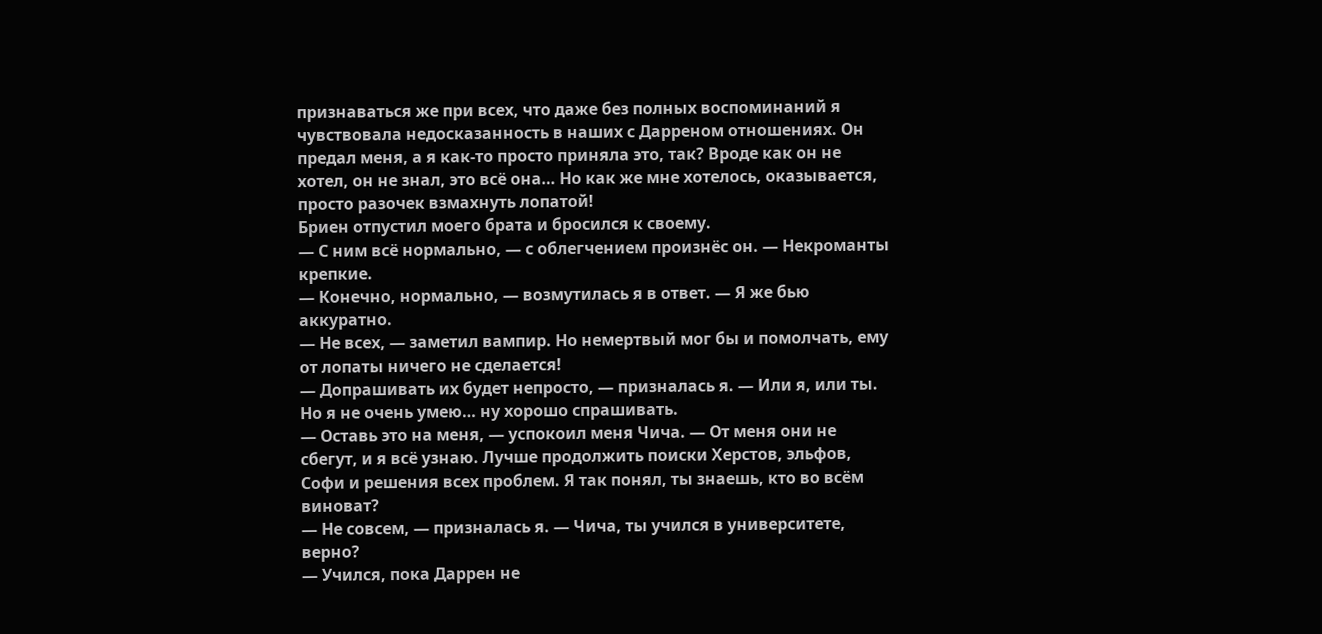признаваться же при всех, что даже без полных воспоминаний я чувствовала недосказанность в наших с Дарреном отношениях. Он предал меня, а я как-то просто приняла это, так? Вроде как он не хотел, он не знал, это всё она… Но как же мне хотелось, оказывается, просто разочек взмахнуть лопатой!
Бриен отпустил моего брата и бросился к своему.
— С ним всё нормально, — с облегчением произнёс он. — Некроманты крепкие.
— Конечно, нормально, — возмутилась я в ответ. — Я же бью аккуратно.
— Не всех, — заметил вампир. Но немертвый мог бы и помолчать, ему от лопаты ничего не сделается!
— Допрашивать их будет непросто, — призналась я. — Или я, или ты. Но я не очень умею… ну хорошо спрашивать.
— Оставь это на меня, — успокоил меня Чича. — От меня они не сбегут, и я всё узнаю. Лучше продолжить поиски Херстов, эльфов, Софи и решения всех проблем. Я так понял, ты знаешь, кто во всём виноват?
— Не совсем, — призналась я. — Чича, ты учился в университете, верно?
— Учился, пока Даррен не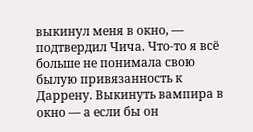выкинул меня в окно, — подтвердил Чича. Что-то я всё больше не понимала свою былую привязанность к Даррену. Выкинуть вампира в окно — а если бы он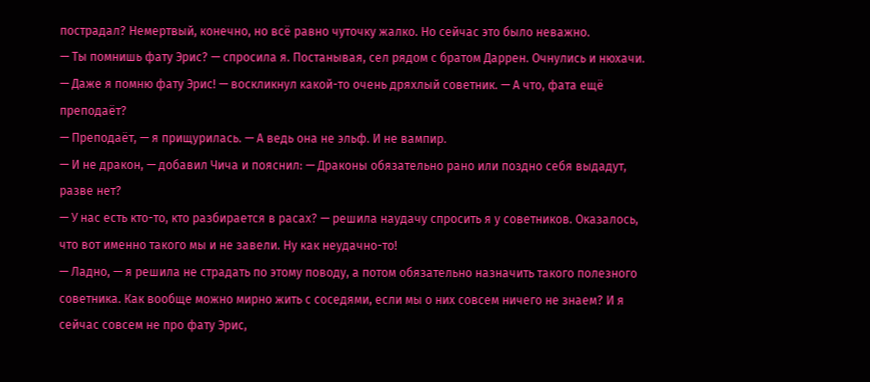пострадал? Немертвый, конечно, но всё равно чуточку жалко. Но сейчас это было неважно.
— Ты помнишь фату Эрис? — спросила я. Постанывая, сел рядом с братом Даррен. Очнулись и нюхачи.
— Даже я помню фату Эрис! — воскликнул какой-то очень дряхлый советник. — А что, фата ещё преподаёт?
— Преподаёт, — я прищурилась. — А ведь она не эльф. И не вампир.
— И не дракон, — добавил Чича и пояснил: — Драконы обязательно рано или поздно себя выдадут, разве нет?
— У нас есть кто-то, кто разбирается в расах? — решила наудачу спросить я у советников. Оказалось, что вот именно такого мы и не завели. Ну как неудачно-то!
— Ладно, — я решила не страдать по этому поводу, а потом обязательно назначить такого полезного советника. Как вообще можно мирно жить с соседями, если мы о них совсем ничего не знаем? И я сейчас совсем не про фату Эрис,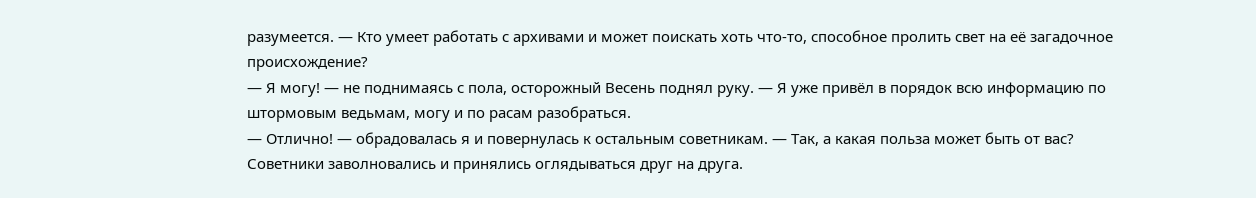разумеется. — Кто умеет работать с архивами и может поискать хоть что-то, способное пролить свет на её загадочное происхождение?
— Я могу! — не поднимаясь с пола, осторожный Весень поднял руку. — Я уже привёл в порядок всю информацию по штормовым ведьмам, могу и по расам разобраться.
— Отлично! — обрадовалась я и повернулась к остальным советникам. — Так, а какая польза может быть от вас?
Советники заволновались и принялись оглядываться друг на друга.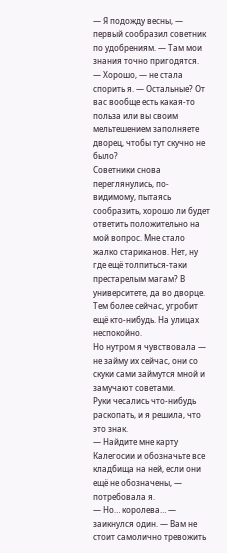— Я подожду весны, — первый сообразил советник по удобрениям. — Там мои знания точно пригодятся.
— Хорошо, — не стала спорить я. — Остальные? От вас вообще есть какая-то польза или вы своим мельтешением заполняете дворец, чтобы тут скучно не было?
Советники снова переглянулись, по-видимому, пытаясь сообразить, хорошо ли будет ответить положительно на мой вопрос. Мне стало жалко стариканов. Нет, ну где ещё толпиться-таки престарелым магам? В университете, да во дворце. Тем более сейчас, угробит ещё кто-нибудь. На улицах неспокойно.
Но нутром я чувствовала — не займу их сейчас, они со скуки сами займутся мной и замучают советами.
Руки чесались что-нибудь раскопать, и я решила, что это знак.
— Найдите мне карту Калегосии и обозначьте все кладбища на ней, если они ещё не обозначены, — потребовала я.
— Но… королева… — заикнулся один. — Вам не стоит самолично тревожить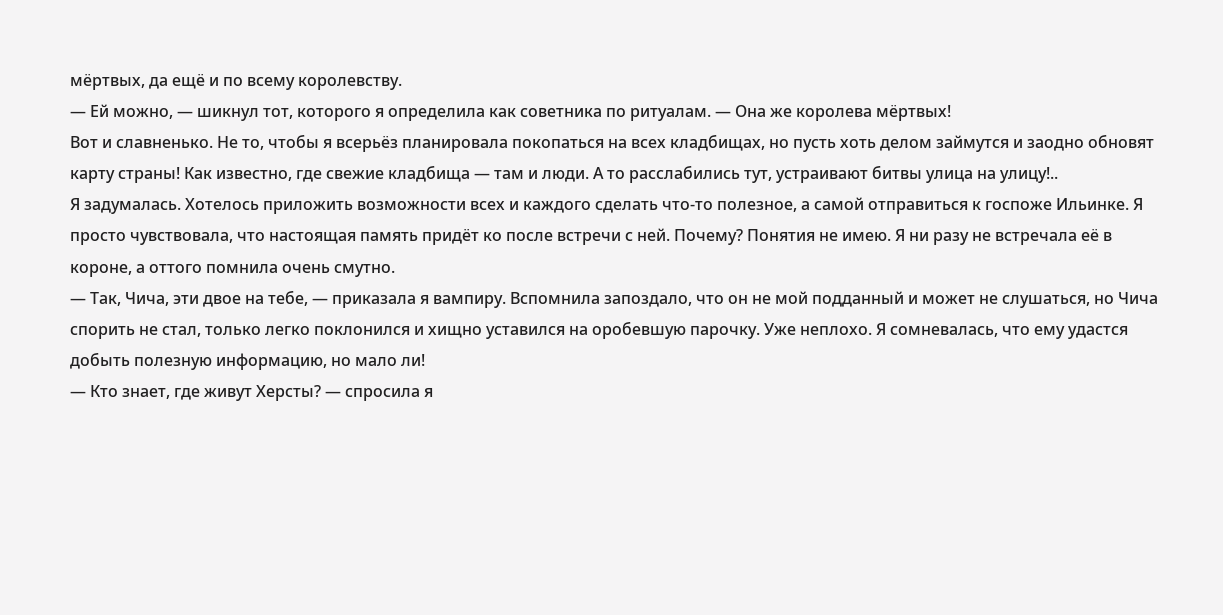мёртвых, да ещё и по всему королевству.
— Ей можно, — шикнул тот, которого я определила как советника по ритуалам. — Она же королева мёртвых!
Вот и славненько. Не то, чтобы я всерьёз планировала покопаться на всех кладбищах, но пусть хоть делом займутся и заодно обновят карту страны! Как известно, где свежие кладбища — там и люди. А то расслабились тут, устраивают битвы улица на улицу!..
Я задумалась. Хотелось приложить возможности всех и каждого сделать что-то полезное, а самой отправиться к госпоже Ильинке. Я просто чувствовала, что настоящая память придёт ко после встречи с ней. Почему? Понятия не имею. Я ни разу не встречала её в короне, а оттого помнила очень смутно.
— Так, Чича, эти двое на тебе, — приказала я вампиру. Вспомнила запоздало, что он не мой подданный и может не слушаться, но Чича спорить не стал, только легко поклонился и хищно уставился на оробевшую парочку. Уже неплохо. Я сомневалась, что ему удастся добыть полезную информацию, но мало ли!
— Кто знает, где живут Херсты? — спросила я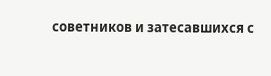советников и затесавшихся с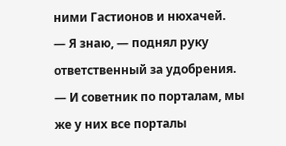ними Гастионов и нюхачей.
— Я знаю, — поднял руку ответственный за удобрения. — И советник по порталам, мы же у них все порталы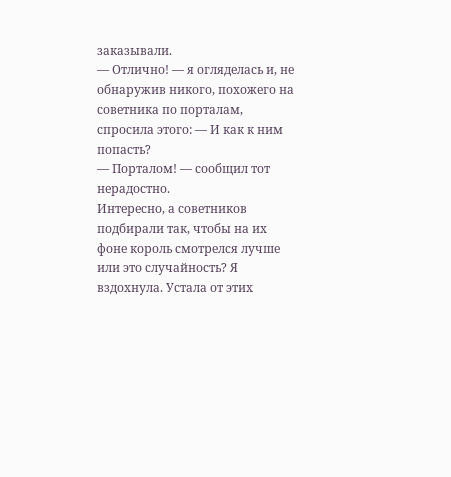заказывали.
— Отлично! — я огляделась и, не обнаружив никого, похожего на советника по порталам, спросила этого: — И как к ним попасть?
— Порталом! — сообщил тот нерадостно.
Интересно, а советников подбирали так, чтобы на их фоне король смотрелся лучше или это случайность? Я вздохнула. Устала от этих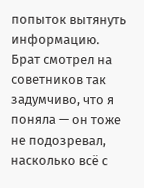попыток вытянуть информацию. Брат смотрел на советников так задумчиво, что я поняла — он тоже не подозревал, насколько всё с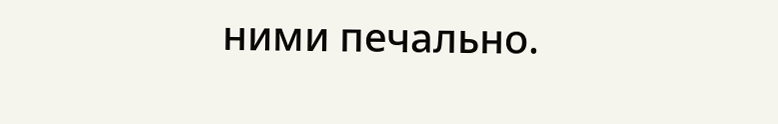ними печально.